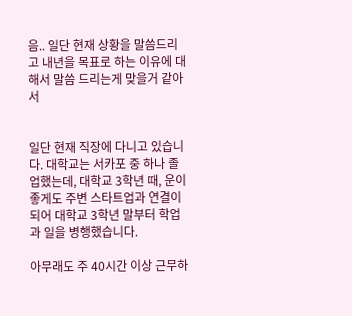음.. 일단 현재 상황을 말씀드리고 내년을 목표로 하는 이유에 대해서 말씀 드리는게 맞을거 같아서


일단 현재 직장에 다니고 있습니다. 대학교는 서카포 중 하나 졸업했는데, 대학교 3학년 때, 운이 좋게도 주변 스타트업과 연결이 되어 대학교 3학년 말부터 학업과 일을 병행했습니다.

아무래도 주 40시간 이상 근무하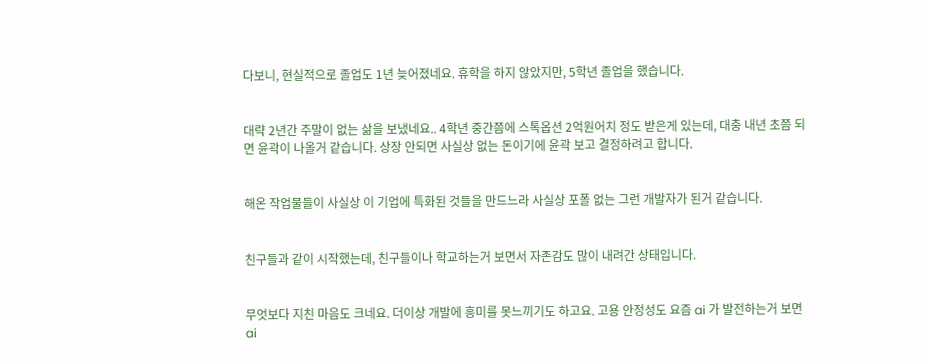다보니, 현실적으로 졸업도 1년 늦어졌네요. 휴학을 하지 않았지만, 5학년 졸업을 했습니다.


대략 2년간 주말이 없는 삶을 보냈네요.. 4학년 중간쯤에 스톡옵션 2억원어치 정도 받은게 있는데, 대충 내년 초쯤 되면 윤곽이 나올거 같습니다. 상장 안되면 사실상 없는 돈이기에 윤곽 보고 결정하려고 합니다.


해온 작업물들이 사실상 이 기업에 특화된 것들을 만드느라 사실상 포폴 없는 그런 개발자가 된거 같습니다.


친구들과 같이 시작했는데, 친구들이나 학교하는거 보면서 자존감도 많이 내려간 상태입니다.


무엇보다 지친 마음도 크네요. 더이상 개발에 흥미를 못느끼기도 하고요. 고용 안정성도 요즘 ai 가 발전하는거 보면 ai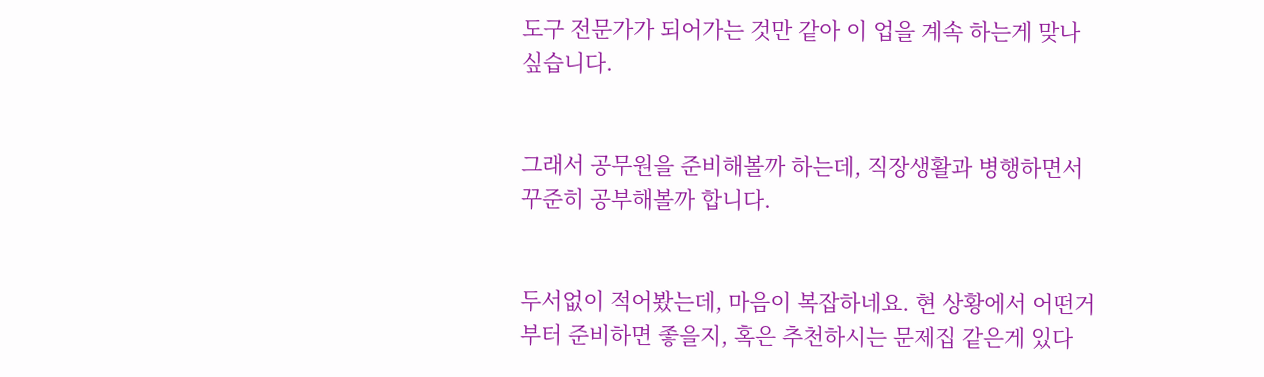도구 전문가가 되어가는 것만 같아 이 업을 계속 하는게 맞나 싶습니다.


그래서 공무원을 준비해볼까 하는데, 직장생활과 병행하면서 꾸준히 공부해볼까 합니다.


두서없이 적어봤는데, 마음이 복잡하네요. 현 상황에서 어떤거부터 준비하면 좋을지, 혹은 추천하시는 문제집 같은게 있다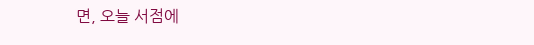면, 오늘 서점에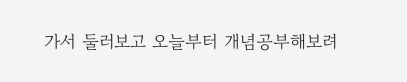가서 둘러보고 오늘부터 개념공부해보려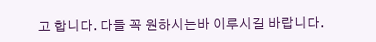고 합니다. 다들 꼭 원하시는바 이루시길 바랍니다.